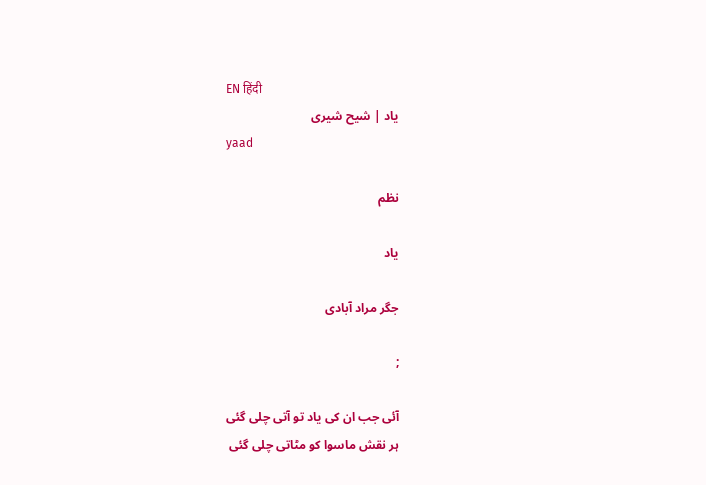EN हिंदी
یاد | شیح شیری
yaad

نظم

یاد

جگر مراد آبادی

;

آئی جب ان کی یاد تو آتی چلی گئی
ہر نقش ماسوا کو مٹاتی چلی گئی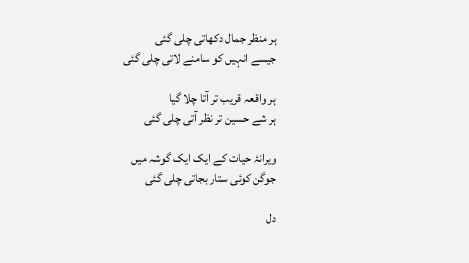ہر منظر جمال دکھاتی چلی گئی
جیسے انہیں کو سامنے لاتی چلی گئی

ہر واقعہ قریب تر آتا چلا گیا
ہر شے حسین تر نظر آتی چلی گئی

ویرانۂ حیات کے ایک ایک گوشہ میں
جوگن کوئی ستار بجاتی چلی گئی

دل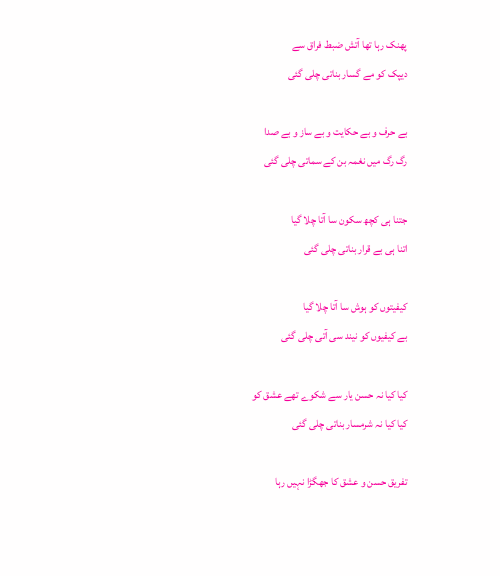پھنک رہا تھا آتش ضبط فراق سے
دیپک کو مے گسار بناتی چلی گئی

بے حرف و بے حکایت و بے ساز و بے صدا
رگ رگ میں نغمہ بن کے سماتی چلی گئی

جتنا ہی کچھ سکون سا آتا چلا گیا
اتنا ہی بے قرار بناتی چلی گئی

کیفیتوں کو ہوش سا آتا چلا گیا
بے کیفیوں کو نیند سی آتی چلی گئی

کیا کیا نہ حسن یار سے شکوے تھے عشق کو
کیا کیا نہ شرمسار بناتی چلی گئی

تفریق حسن و عشق کا جھگڑا نہیں رہا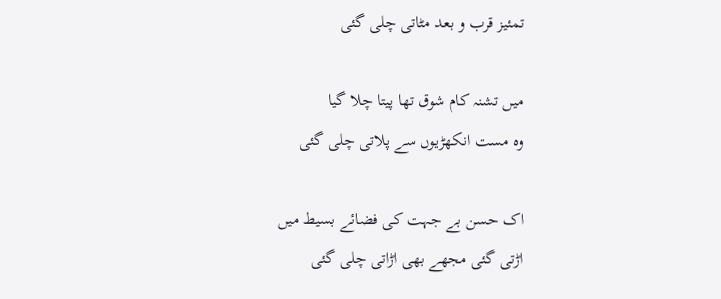تمئیز قرب و بعد مٹاتی چلی گئی

میں تشنہ کام شوق تھا پیتا چلا گیا
وہ مست انکھڑیوں سے پلاتی چلی گئی

اک حسن بے جہت کی فضائے بسیط میں
اڑتی گئی مجھے بھی اڑاتی چلی گئی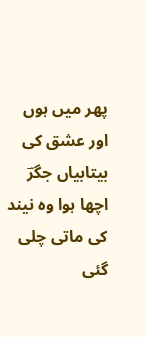پھر میں ہوں اور عشق کی بیتابیاں جگرؔ
اچھا ہوا وہ نیند کی ماتی چلی گئی